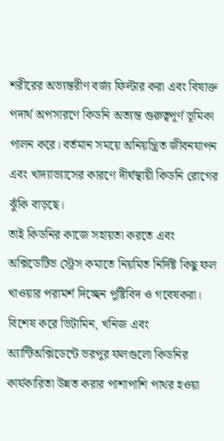শরীরের অভ্যন্তরীণ বর্জ্য ফিল্টার করা এবং বিষাক্ত পদার্থ অপসারণে কিডনি অত্যন্ত গুরুত্বপূর্ণ ভূমিকা পালন করে। বর্তমান সময়ে অনিয়ন্ত্রিত জীবনযাপন এবং খাদ্যাভ্যাসের কারণে দীর্ঘস্থায়ী কিডনি রোগের ঝুঁকি বাড়ছে।
তাই কিডনির কাজে সহায়তা করতে এবং অক্সিডেটিভ স্ট্রেস কমাতে নিয়মিত নির্দিষ্ট কিছু ফল খাওয়ার পরামর্শ দিচ্ছেন পুষ্টিবিদ ও গবেষকরা।
বিশেষ করে ভিটামিন, খনিজ এবং অ্যান্টিঅক্সিডেন্টে ভরপুর ফলগুলো কিডনির কার্যকারিতা উন্নত করার পাশাপাশি পাথর হওয়া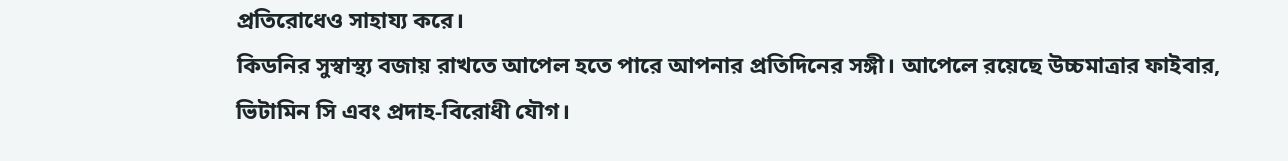প্রতিরোধেও সাহায্য করে।
কিডনির সুস্বাস্থ্য বজায় রাখতে আপেল হতে পারে আপনার প্রতিদিনের সঙ্গী। আপেলে রয়েছে উচ্চমাত্রার ফাইবার, ভিটামিন সি এবং প্রদাহ-বিরোধী যৌগ।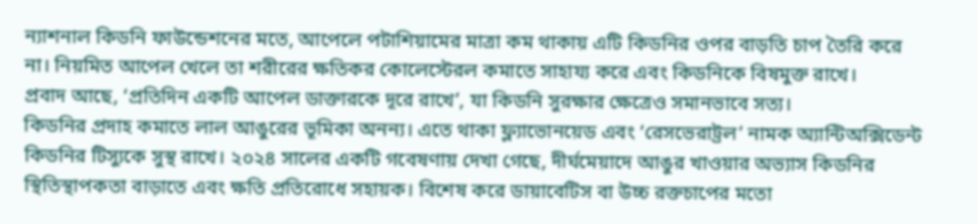ন্যাশনাল কিডনি ফাউন্ডেশনের মতে, আপেলে পটাশিয়ামের মাত্রা কম থাকায় এটি কিডনির ওপর বাড়তি চাপ তৈরি করে না। নিয়মিত আপেল খেলে তা শরীরের ক্ষতিকর কোলেস্টেরল কমাতে সাহায্য করে এবং কিডনিকে বিষমুক্ত রাখে।
প্রবাদ আছে, ‘প্রতিদিন একটি আপেল ডাক্তারকে দূরে রাখে’, যা কিডনি সুরক্ষার ক্ষেত্রেও সমানভাবে সত্য।
কিডনির প্রদাহ কমাতে লাল আঙুরের ভূমিকা অনন্য। এতে থাকা ফ্ল্যাভোনয়েড এবং ‘রেসভেরাট্রল’ নামক অ্যান্টিঅক্সিডেন্ট কিডনির টিস্যুকে সুস্থ রাখে। ২০২৪ সালের একটি গবেষণায় দেখা গেছে, দীর্ঘমেয়াদে আঙুর খাওয়ার অভ্যাস কিডনির স্থিতিস্থাপকতা বাড়াতে এবং ক্ষতি প্রতিরোধে সহায়ক। বিশেষ করে ডায়াবেটিস বা উচ্চ রক্তচাপের মতো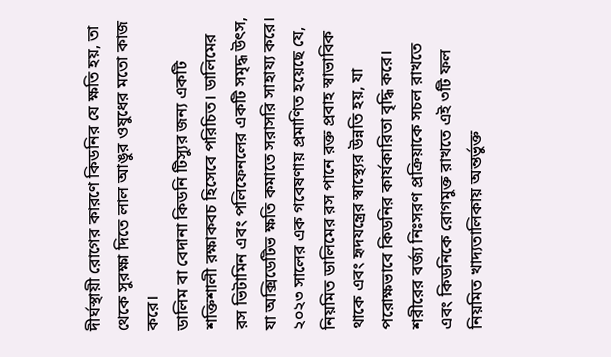দীর্ঘস্থায়ী রোগের কারণে কিডনির যে ক্ষতি হয়, তা থেকে সুরক্ষা দিতে লাল আঙুর ওষুধের মতো কাজ করে।
ডালিম বা বেদানা কিডনি টিস্যুর জন্য একটি শক্তিশালী রক্ষাকবচ হিসেবে পরিচিত। ডালিমের রস ভিটামিন এবং পলিফেনলের একটি সমৃদ্ধ উৎস, যা অক্সিডেটিভ ক্ষতি কমাতে সরাসরি সাহায্য করে।
২০২৩ সালের এক গবেষণায় প্রমাণিত হয়েছে যে, নিয়মিত ডালিমের রস পানে রক্ত প্রবাহ স্বাভাবিক থাকে এবং হৃদযন্ত্রের স্বাস্থ্যের উন্নতি হয়, যা পরোক্ষভাবে কিডনির কার্যকারিতা বৃদ্ধি করে। শরীরের বর্জ্য নিঃসরণ প্রক্রিয়াকে সচল রাখতে এবং কিডনিকে রোগমুক্ত রাখতে এই ৩টি ফল নিয়মিত খাদ্যতালিকায় অন্তর্ভুক্ত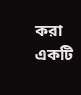করা একটি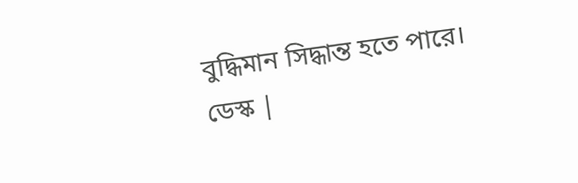বুদ্ধিমান সিদ্ধান্ত হতে পারে।
ডেস্ক |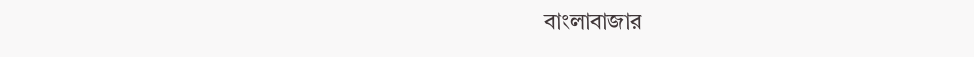বাংলাবাজার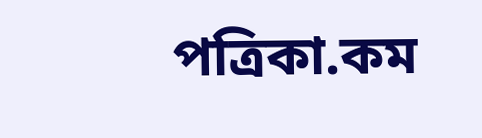পত্রিকা.কম